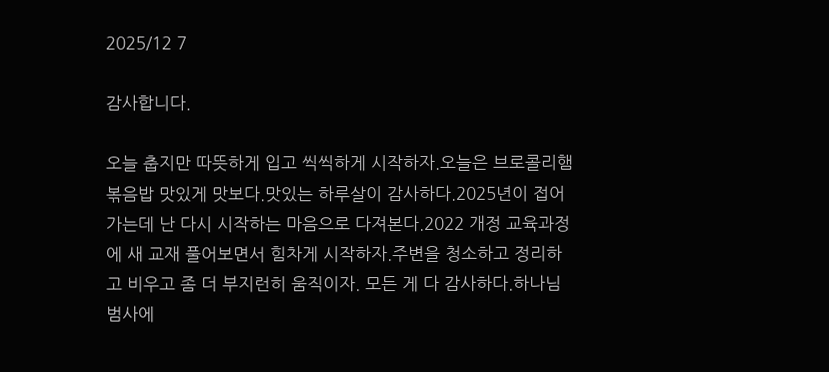2025/12 7

감사합니다.

오늘 춥지만 따뜻하게 입고 씩씩하게 시작하자.오늘은 브로콜리햄 볶음밥 맛있게 맛보다.맛있는 하루살이 감사하다.2025년이 접어가는데 난 다시 시작하는 마음으로 다져본다.2022 개정 교육과정에 새 교재 풀어보면서 힘차게 시작하자.주변을 청소하고 정리하고 비우고 좀 더 부지런히 움직이자. 모든 게 다 감사하다.하나님 범사에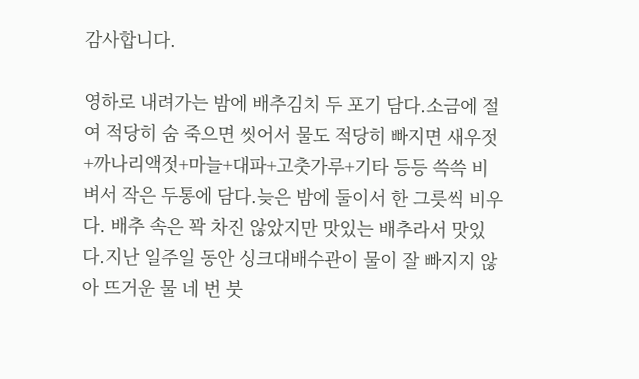감사합니다.

영하로 내려가는 밤에 배추김치 두 포기 담다.소금에 절여 적당히 숨 죽으면 씻어서 물도 적당히 빠지면 새우젓+까나리액젓+마늘+대파+고춧가루+기타 등등 쓱쓱 비벼서 작은 두통에 담다.늦은 밤에 둘이서 한 그릇씩 비우다. 배추 속은 꽉 차진 않았지만 맛있는 배추라서 맛있다.지난 일주일 동안 싱크대배수관이 물이 잘 빠지지 않아 뜨거운 물 네 번 붓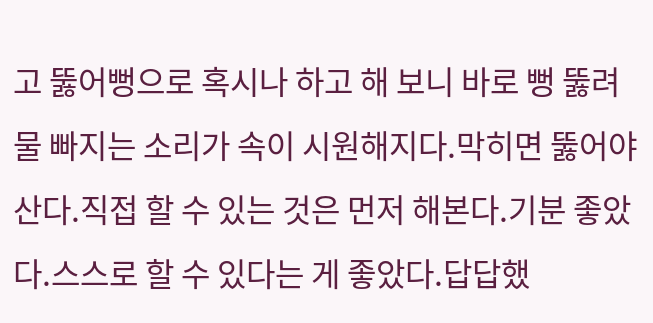고 뚫어뻥으로 혹시나 하고 해 보니 바로 뻥 뚫려 물 빠지는 소리가 속이 시원해지다.막히면 뚫어야 산다.직접 할 수 있는 것은 먼저 해본다.기분 좋았다.스스로 할 수 있다는 게 좋았다.답답했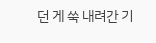던 게 쑥 내려간 기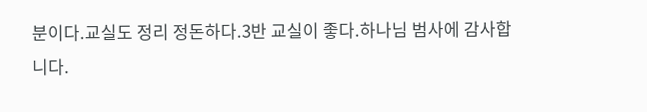분이다.교실도 정리 정돈하다.3반 교실이 좋다.하나님 범사에 감사합니다.